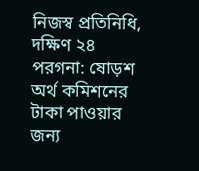নিজস্ব প্রতিনিধি, দক্ষিণ ২৪ পরগনা: ষোড়শ অর্থ কমিশনের টাকা পাওয়ার জন্য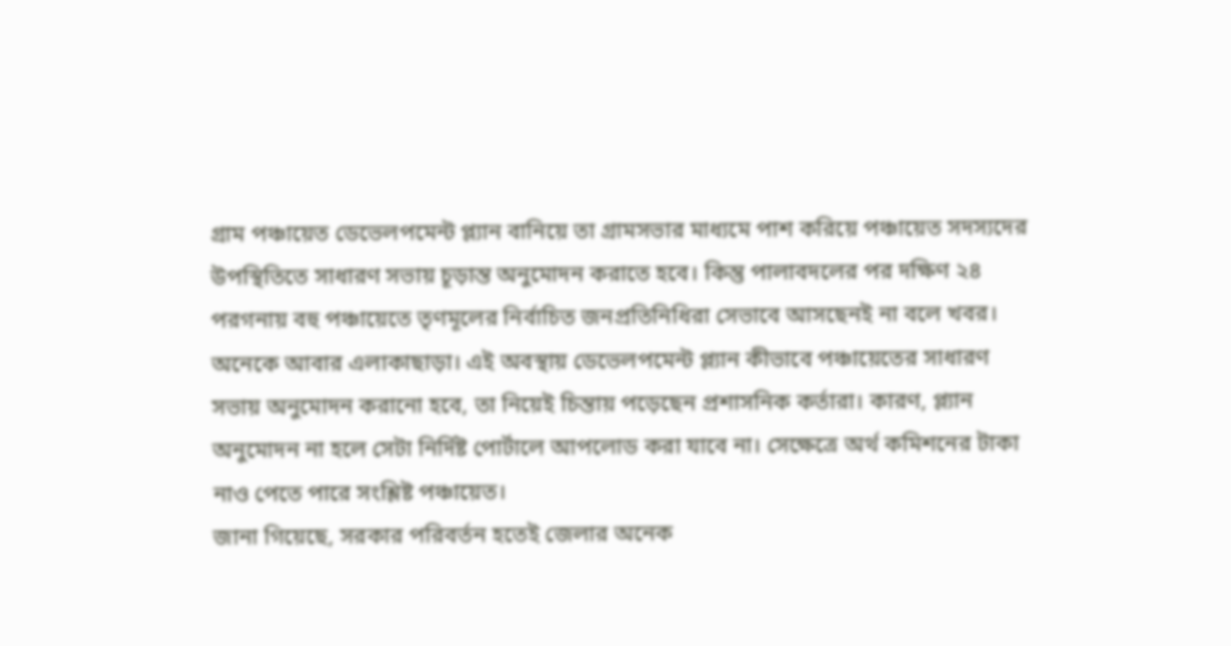গ্রাম পঞ্চায়েত ডেভেলপমেন্ট প্ল্যান বানিয়ে তা গ্রামসভার মাধ্যমে পাশ করিয়ে পঞ্চায়েত সদস্যদের উপস্থিতিতে সাধারণ সভায় চূড়ান্ত অনুমোদন করাতে হবে। কিন্তু পালাবদলের পর দক্ষিণ ২৪ পরগনায় বহু পঞ্চায়েতে তৃণমূলের নির্বাচিত জনপ্রতিনিধিরা সেভাবে আসছেনই না বলে খবর। অনেকে আবার এলাকাছাড়া। এই অবস্থায় ডেভেলপমেন্ট প্ল্যান কীভাবে পঞ্চায়েতের সাধারণ সভায় অনুমোদন করানো হবে, তা নিয়েই চিন্তায় পড়েছেন প্রশাসনিক কর্তারা। কারণ, প্ল্যান অনুমোদন না হলে সেটা নির্দিষ্ট পোর্টালে আপলোড করা যাবে না। সেক্ষেত্রে অর্থ কমিশনের টাকা নাও পেতে পারে সংশ্লিষ্ট পঞ্চায়েত।
জানা গিয়েছে, সরকার পরিবর্তন হতেই জেলার অনেক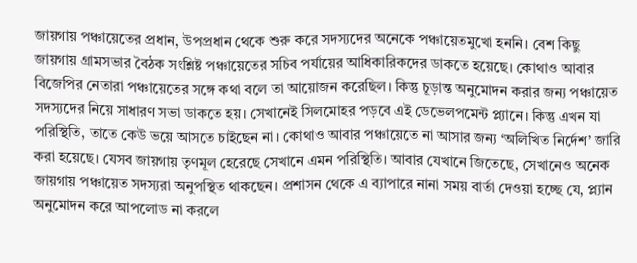জায়গায় পঞ্চায়েতের প্রধান, উপপ্রধান থেকে শুরু করে সদস্যদের অনেকে পঞ্চায়েতমুখো হননি। বেশ কিছু জায়গায় গ্রামসভার বৈঠক সংশ্লিষ্ট পঞ্চায়েতের সচিব পর্যায়ের আধিকারিকদের ডাকতে হয়েছে। কোথাও আবার বিজেপির নেতারা পঞ্চায়েতের সঙ্গে কথা বলে তা আয়োজন করেছিল। কিন্তু চূড়ান্ত অনুমোদন করার জন্য পঞ্চায়েত সদস্যদের নিয়ে সাধারণ সভা ডাকতে হয়। সেখানেই সিলমোহর পড়বে এই ডেভেলপমেন্ট প্ল্যানে। কিন্তু এখন যা পরিস্থিতি, তাতে কেউ ভয়ে আসতে চাইছেন না। কোথাও আবার পঞ্চায়েতে না আসার জন্য ‘অলিখিত নির্দেশ’ জারি করা হয়েছে। যেসব জায়গায় তৃণমূল হেরেছে সেখানে এমন পরিস্থিতি। আবার যেখানে জিতেছে, সেখানেও অনেক জায়গায় পঞ্চায়েত সদস্যরা অনুপস্থিত থাকছেন। প্রশাসন থেকে এ ব্যাপারে নানা সময় বার্তা দেওয়া হচ্ছে যে, প্ল্যান অনুমোদন করে আপলোড না করলে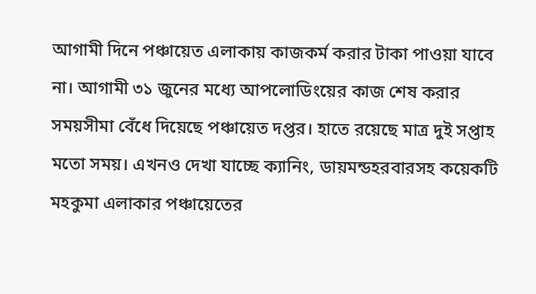আগামী দিনে পঞ্চায়েত এলাকায় কাজকর্ম করার টাকা পাওয়া যাবে না। আগামী ৩১ জুনের মধ্যে আপলোডিংয়ের কাজ শেষ করার সময়সীমা বেঁধে দিয়েছে পঞ্চায়েত দপ্তর। হাতে রয়েছে মাত্র দুই সপ্তাহ মতো সময়। এখনও দেখা যাচ্ছে ক্যানিং, ডায়মন্ডহরবারসহ কয়েকটি মহকুমা এলাকার পঞ্চায়েতের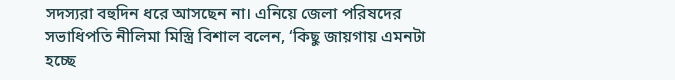সদস্যরা বহুদিন ধরে আসছেন না। এনিয়ে জেলা পরিষদের সভাধিপতি নীলিমা মিস্ত্রি বিশাল বলেন, ‘কিছু জায়গায় এমনটা হচ্ছে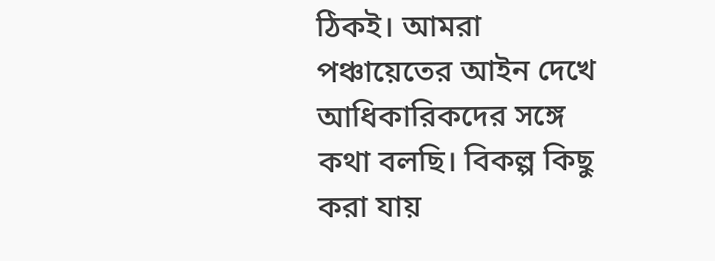ঠিকই। আমরা পঞ্চায়েতের আইন দেখে আধিকারিকদের সঙ্গে কথা বলছি। বিকল্প কিছু করা যায়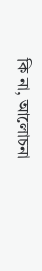কি না, আলোচনা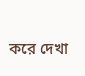করে দেখা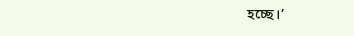হচ্ছে।’